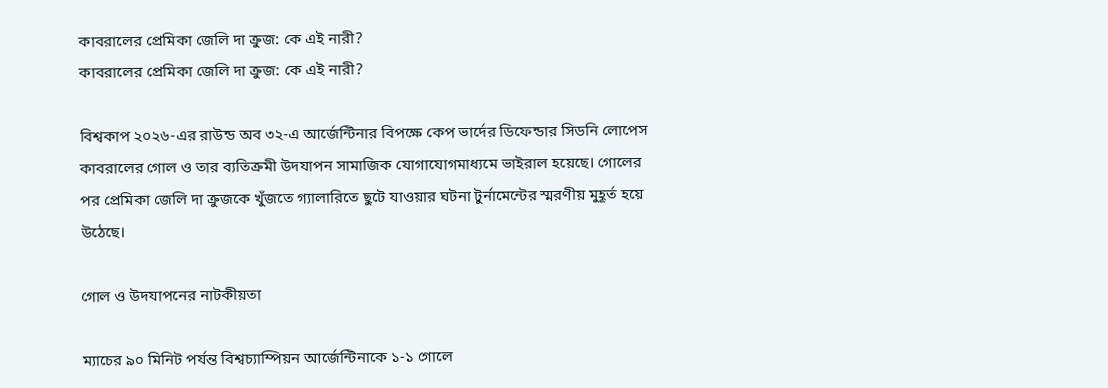কাবরালের প্রেমিকা জেলি দা ক্রুজ: কে এই নারী?
কাবরালের প্রেমিকা জেলি দা ক্রুজ: কে এই নারী?

বিশ্বকাপ ২০২৬-এর রাউন্ড অব ৩২-এ আর্জেন্টিনার বিপক্ষে কেপ ভার্দের ডিফেন্ডার সিডনি লোপেস কাবরালের গোল ও তার ব্যতিক্রমী উদযাপন সামাজিক যোগাযোগমাধ্যমে ভাইরাল হয়েছে। গোলের পর প্রেমিকা জেলি দা ক্রুজকে খুঁজতে গ্যালারিতে ছুটে যাওয়ার ঘটনা টুর্নামেন্টের স্মরণীয় মুহূর্ত হয়ে উঠেছে।

গোল ও উদযাপনের নাটকীয়তা

ম্যাচের ৯০ মিনিট পর্যন্ত বিশ্বচ্যাম্পিয়ন আর্জেন্টিনাকে ১-১ গোলে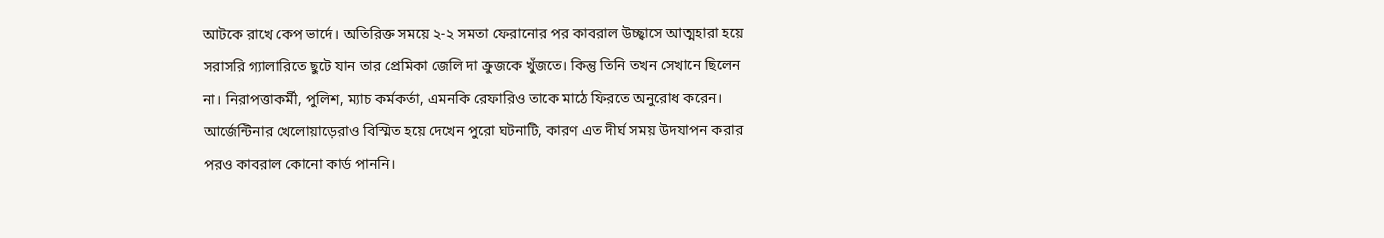আটকে রাখে কেপ ভার্দে। অতিরিক্ত সময়ে ২-২ সমতা ফেরানোর পর কাবরাল উচ্ছ্বাসে আত্মহারা হয়ে সরাসরি গ্যালারিতে ছুটে যান তার প্রেমিকা জেলি দা ক্রুজকে খুঁজতে। কিন্তু তিনি তখন সেখানে ছিলেন না। নিরাপত্তাকর্মী, পুলিশ, ম্যাচ কর্মকর্তা, এমনকি রেফারিও তাকে মাঠে ফিরতে অনুরোধ করেন। আর্জেন্টিনার খেলোয়াড়েরাও বিস্মিত হয়ে দেখেন পুরো ঘটনাটি, কারণ এত দীর্ঘ সময় উদযাপন করার পরও কাবরাল কোনো কার্ড পাননি।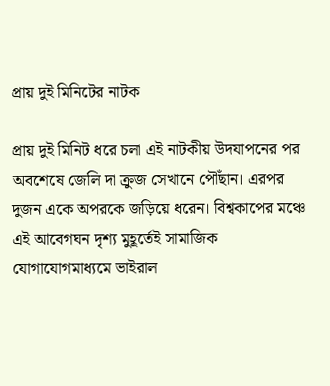প্রায় দুই মিনিটের নাটক

প্রায় দুই মিনিট ধরে চলা এই নাটকীয় উদযাপনের পর অবশেষে জেলি দা ক্রুজ সেখানে পৌঁছান। এরপর দুজন একে অপরকে জড়িয়ে ধরেন। বিশ্বকাপের মঞ্চে এই আবেগঘন দৃশ্য মুহূর্তেই সামাজিক যোগাযোগমাধ্যমে ভাইরাল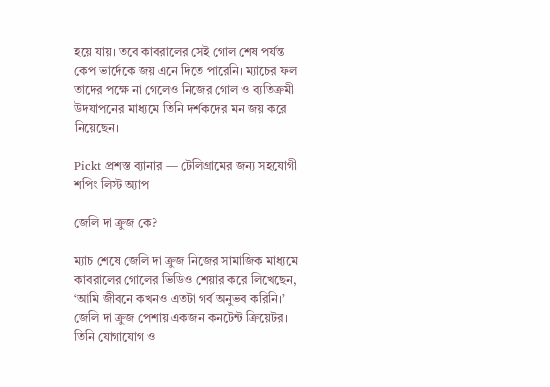হয়ে যায়। তবে কাবরালের সেই গোল শেষ পর্যন্ত কেপ ভার্দেকে জয় এনে দিতে পারেনি। ম্যাচের ফল তাদের পক্ষে না গেলেও নিজের গোল ও ব্যতিক্রমী উদযাপনের মাধ্যমে তিনি দর্শকদের মন জয় করে নিয়েছেন।

Pickt প্রশস্ত ব্যানার — টেলিগ্রামের জন্য সহযোগী শপিং লিস্ট অ্যাপ

জেলি দা ক্রুজ কে?

ম্যাচ শেষে জেলি দা ক্রুজ নিজের সামাজিক মাধ্যমে কাবরালের গোলের ভিডিও শেয়ার করে লিখেছেন, ‘আমি জীবনে কখনও এতটা গর্ব অনুভব করিনি।’ জেলি দা ক্রুজ পেশায় একজন কনটেন্ট ক্রিয়েটর। তিনি যোগাযোগ ও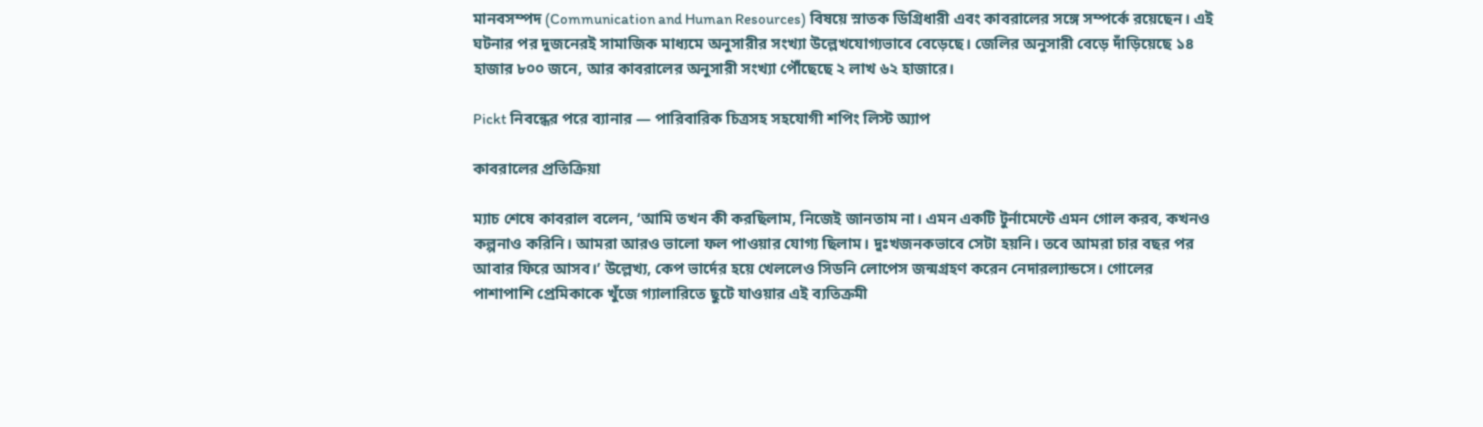মানবসম্পদ (Communication and Human Resources) বিষয়ে স্নাতক ডিগ্রিধারী এবং কাবরালের সঙ্গে সম্পর্কে রয়েছেন। এই ঘটনার পর দুজনেরই সামাজিক মাধ্যমে অনুসারীর সংখ্যা উল্লেখযোগ্যভাবে বেড়েছে। জেলির অনুসারী বেড়ে দাঁড়িয়েছে ১৪ হাজার ৮০০ জনে, আর কাবরালের অনুসারী সংখ্যা পৌঁছেছে ২ লাখ ৬২ হাজারে।

Pickt নিবন্ধের পরে ব্যানার — পারিবারিক চিত্রসহ সহযোগী শপিং লিস্ট অ্যাপ

কাবরালের প্রতিক্রিয়া

ম্যাচ শেষে কাবরাল বলেন, ‘আমি তখন কী করছিলাম, নিজেই জানতাম না। এমন একটি টুর্নামেন্টে এমন গোল করব, কখনও কল্পনাও করিনি। আমরা আরও ভালো ফল পাওয়ার যোগ্য ছিলাম। দুঃখজনকভাবে সেটা হয়নি। তবে আমরা চার বছর পর আবার ফিরে আসব।’ উল্লেখ্য, কেপ ভার্দের হয়ে খেললেও সিডনি লোপেস জন্মগ্রহণ করেন নেদারল্যান্ডসে। গোলের পাশাপাশি প্রেমিকাকে খুঁজে গ্যালারিতে ছুটে যাওয়ার এই ব্যতিক্রমী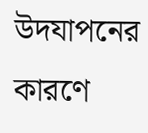উদযাপনের কারণে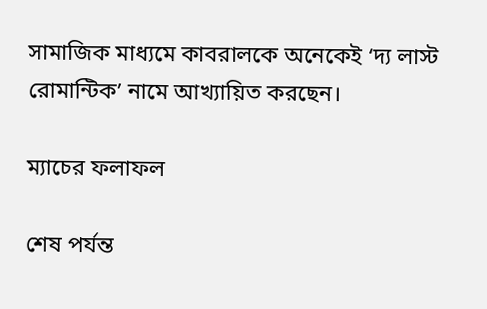সামাজিক মাধ্যমে কাবরালকে অনেকেই ‘দ্য লাস্ট রোমান্টিক’ নামে আখ্যায়িত করছেন।

ম্যাচের ফলাফল

শেষ পর্যন্ত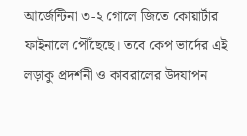আর্জেন্টিনা ৩-২ গোলে জিতে কোয়ার্টার ফাইনালে পৌঁছেছে। তবে কেপ ভার্দের এই লড়াকু প্রদর্শনী ও কাবরালের উদযাপন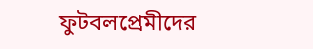ফুটবলপ্রেমীদের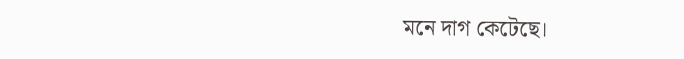মনে দাগ কেটেছে।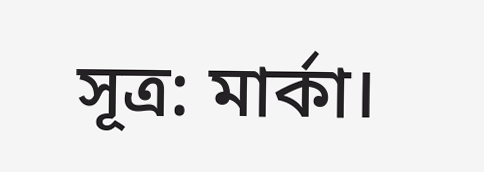সূত্র: মার্কা।